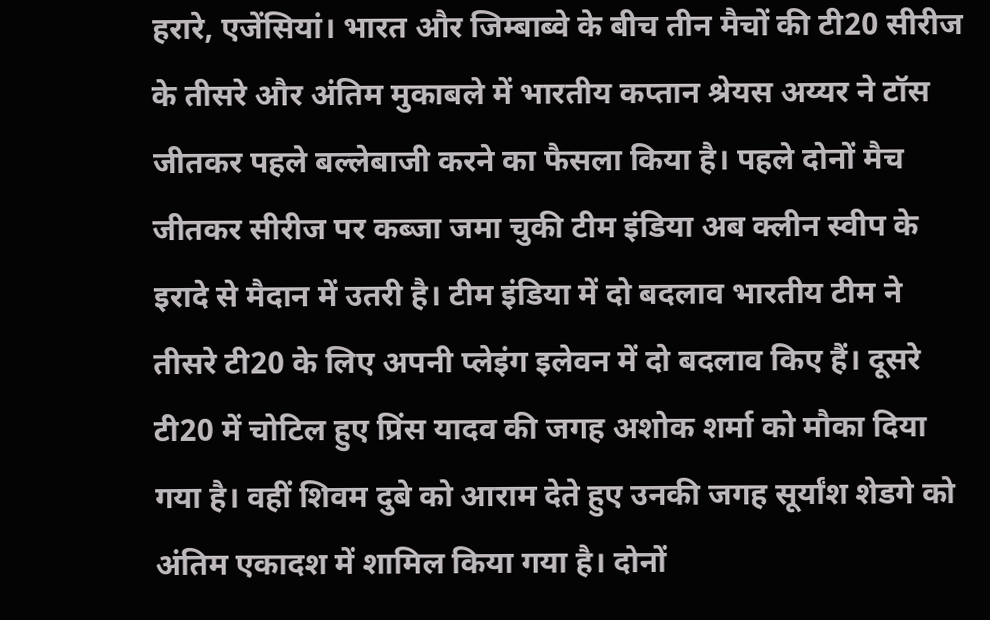हरारे, एजेंसियां। भारत और जिम्बाब्वे के बीच तीन मैचों की टी20 सीरीज के तीसरे और अंतिम मुकाबले में भारतीय कप्तान श्रेयस अय्यर ने टॉस जीतकर पहले बल्लेबाजी करने का फैसला किया है। पहले दोनों मैच जीतकर सीरीज पर कब्जा जमा चुकी टीम इंडिया अब क्लीन स्वीप के इरादे से मैदान में उतरी है। टीम इंडिया में दो बदलाव भारतीय टीम ने तीसरे टी20 के लिए अपनी प्लेइंग इलेवन में दो बदलाव किए हैं। दूसरे टी20 में चोटिल हुए प्रिंस यादव की जगह अशोक शर्मा को मौका दिया गया है। वहीं शिवम दुबे को आराम देते हुए उनकी जगह सूर्यांश शेडगे को अंतिम एकादश में शामिल किया गया है। दोनों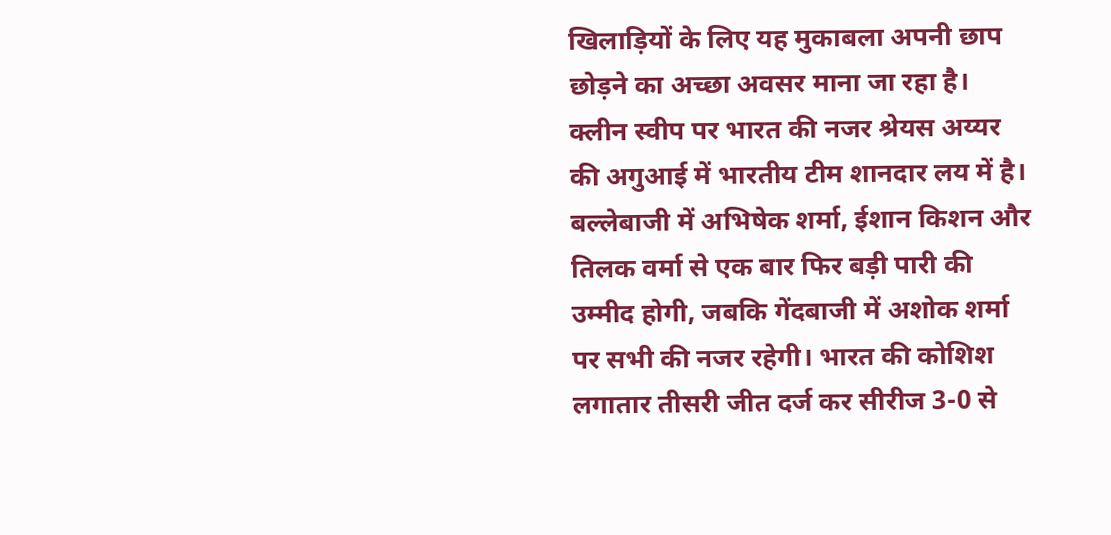खिलाड़ियों के लिए यह मुकाबला अपनी छाप छोड़ने का अच्छा अवसर माना जा रहा है। क्लीन स्वीप पर भारत की नजर श्रेयस अय्यर की अगुआई में भारतीय टीम शानदार लय में है। बल्लेबाजी में अभिषेक शर्मा, ईशान किशन और तिलक वर्मा से एक बार फिर बड़ी पारी की उम्मीद होगी, जबकि गेंदबाजी में अशोक शर्मा पर सभी की नजर रहेगी। भारत की कोशिश लगातार तीसरी जीत दर्ज कर सीरीज 3-0 से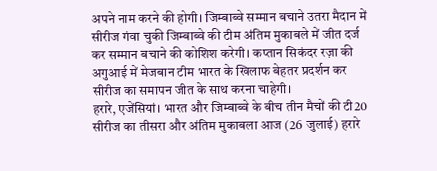अपने नाम करने की होगी। जिम्बाब्वे सम्मान बचाने उतरा मैदान में सीरीज गंवा चुकी जिम्बाब्वे की टीम अंतिम मुकाबले में जीत दर्ज कर सम्मान बचाने की कोशिश करेगी। कप्तान सिकंदर रज़ा की अगुआई में मेजबान टीम भारत के खिलाफ बेहतर प्रदर्शन कर सीरीज का समापन जीत के साथ करना चाहेगी।
हरारे, एजेंसियां। भारत और जिम्बाब्वे के बीच तीन मैचों की टी20 सीरीज का तीसरा और अंतिम मुकाबला आज (26 जुलाई) हरारे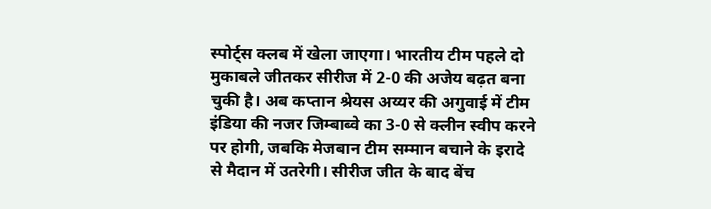स्पोर्ट्स क्लब में खेला जाएगा। भारतीय टीम पहले दो मुकाबले जीतकर सीरीज में 2-0 की अजेय बढ़त बना चुकी है। अब कप्तान श्रेयस अय्यर की अगुवाई में टीम इंडिया की नजर जिम्बाब्वे का 3-0 से क्लीन स्वीप करने पर होगी, जबकि मेजबान टीम सम्मान बचाने के इरादे से मैदान में उतरेगी। सीरीज जीत के बाद बेंच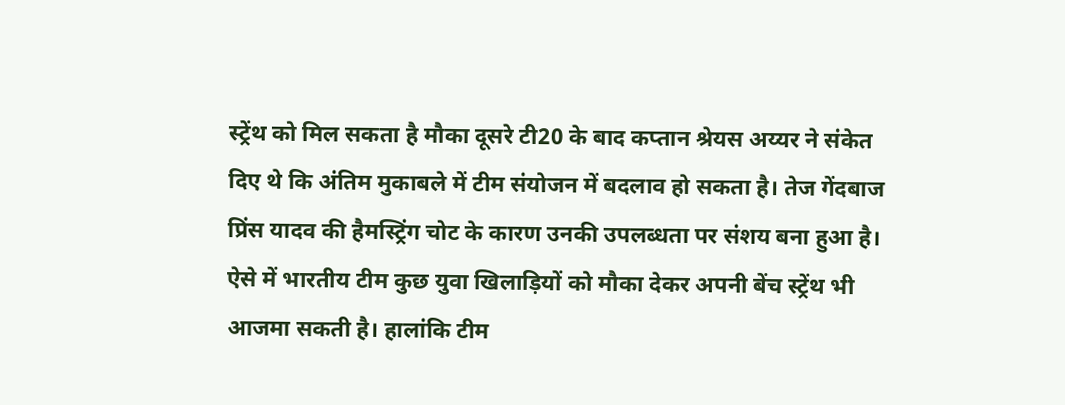स्ट्रेंथ को मिल सकता है मौका दूसरे टी20 के बाद कप्तान श्रेयस अय्यर ने संकेत दिए थे कि अंतिम मुकाबले में टीम संयोजन में बदलाव हो सकता है। तेज गेंदबाज प्रिंस यादव की हैमस्ट्रिंग चोट के कारण उनकी उपलब्धता पर संशय बना हुआ है। ऐसे में भारतीय टीम कुछ युवा खिलाड़ियों को मौका देकर अपनी बेंच स्ट्रेंथ भी आजमा सकती है। हालांकि टीम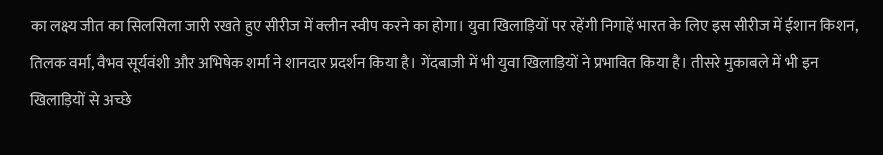का लक्ष्य जीत का सिलसिला जारी रखते हुए सीरीज में क्लीन स्वीप करने का होगा। युवा खिलाड़ियों पर रहेंगी निगाहें भारत के लिए इस सीरीज में ईशान किशन, तिलक वर्मा, वैभव सूर्यवंशी और अभिषेक शर्मा ने शानदार प्रदर्शन किया है। गेंदबाजी में भी युवा खिलाड़ियों ने प्रभावित किया है। तीसरे मुकाबले में भी इन खिलाड़ियों से अच्छे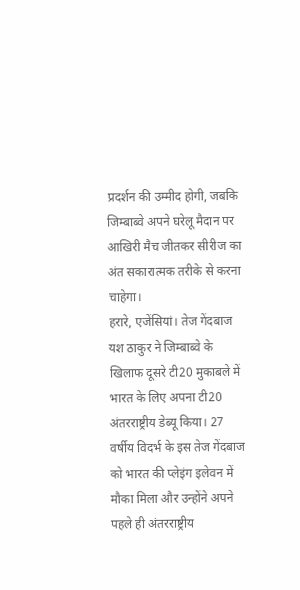प्रदर्शन की उम्मीद होगी, जबकि जिम्बाब्वे अपने घरेलू मैदान पर आखिरी मैच जीतकर सीरीज का अंत सकारात्मक तरीके से करना चाहेगा।
हरारे, एजेंसियां। तेज गेंदबाज यश ठाकुर ने जिम्बाब्वे के खिलाफ दूसरे टी20 मुकाबले में भारत के लिए अपना टी20 अंतरराष्ट्रीय डेब्यू किया। 27 वर्षीय विदर्भ के इस तेज गेंदबाज को भारत की प्लेइंग इलेवन में मौका मिला और उन्होंने अपने पहले ही अंतरराष्ट्रीय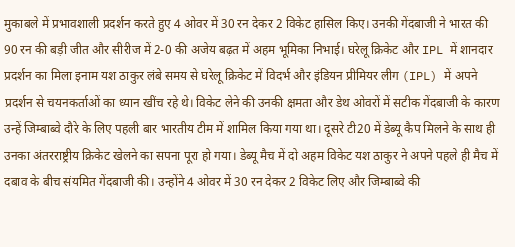मुकाबले में प्रभावशाली प्रदर्शन करते हुए 4 ओवर में 30 रन देकर 2 विकेट हासिल किए। उनकी गेंदबाजी ने भारत की 90 रन की बड़ी जीत और सीरीज में 2-0 की अजेय बढ़त में अहम भूमिका निभाई। घरेलू क्रिकेट और IPL में शानदार प्रदर्शन का मिला इनाम यश ठाकुर लंबे समय से घरेलू क्रिकेट में विदर्भ और इंडियन प्रीमियर लीग (IPL) में अपने प्रदर्शन से चयनकर्ताओं का ध्यान खींच रहे थे। विकेट लेने की उनकी क्षमता और डेथ ओवरों में सटीक गेंदबाजी के कारण उन्हें जिम्बाब्वे दौरे के लिए पहली बार भारतीय टीम में शामिल किया गया था। दूसरे टी20 में डेब्यू कैप मिलने के साथ ही उनका अंतरराष्ट्रीय क्रिकेट खेलने का सपना पूरा हो गया। डेब्यू मैच में दो अहम विकेट यश ठाकुर ने अपने पहले ही मैच में दबाव के बीच संयमित गेंदबाजी की। उन्होंने 4 ओवर में 30 रन देकर 2 विकेट लिए और जिम्बाब्वे की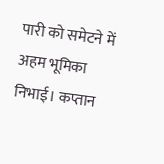पारी को समेटने में अहम भूमिका निभाई। कप्तान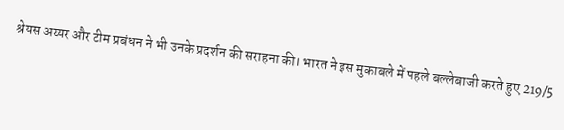श्रेयस अय्यर और टीम प्रबंधन ने भी उनके प्रदर्शन की सराहना की। भारत ने इस मुकाबले में पहले बल्लेबाजी करते हुए 219/5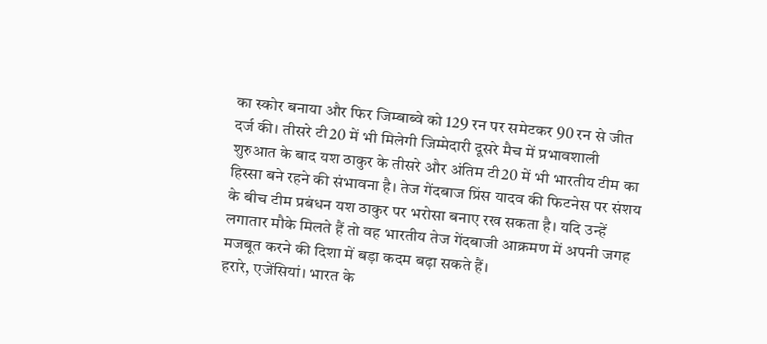का स्कोर बनाया और फिर जिम्बाब्वे को 129 रन पर समेटकर 90 रन से जीत दर्ज की। तीसरे टी20 में भी मिलेगी जिम्मेदारी दूसरे मैच में प्रभावशाली शुरुआत के बाद यश ठाकुर के तीसरे और अंतिम टी20 में भी भारतीय टीम का हिस्सा बने रहने की संभावना है। तेज गेंदबाज प्रिंस यादव की फिटनेस पर संशय के बीच टीम प्रबंधन यश ठाकुर पर भरोसा बनाए रख सकता है। यदि उन्हें लगातार मौके मिलते हैं तो वह भारतीय तेज गेंदबाजी आक्रमण में अपनी जगह मजबूत करने की दिशा में बड़ा कदम बढ़ा सकते हैं।
हरारे, एजेंसियां। भारत के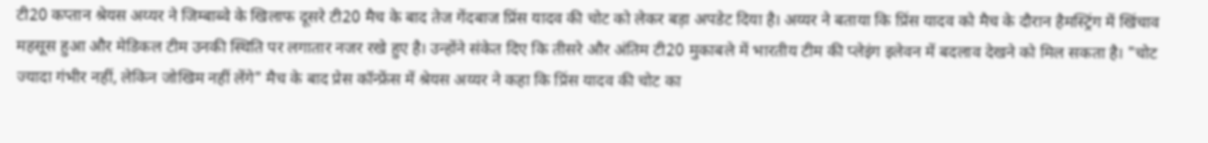टी20 कप्तान श्रेयस अय्यर ने जिम्बाब्वे के खिलाफ दूसरे टी20 मैच के बाद तेज गेंदबाज प्रिंस यादव की चोट को लेकर बड़ा अपडेट दिया है। अय्यर ने बताया कि प्रिंस यादव को मैच के दौरान हैमस्ट्रिंग में खिंचाव महसूस हुआ और मेडिकल टीम उनकी स्थिति पर लगातार नजर रखे हुए है। उन्होंने संकेत दिए कि तीसरे और अंतिम टी20 मुकाबले में भारतीय टीम की प्लेइंग इलेवन में बदलाव देखने को मिल सकता है। "चोट ज्यादा गंभीर नहीं, लेकिन जोखिम नहीं लेंगे" मैच के बाद प्रेस कॉन्फ्रेंस में श्रेयस अय्यर ने कहा कि प्रिंस यादव की चोट का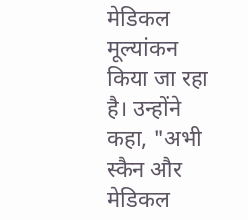मेडिकल मूल्यांकन किया जा रहा है। उन्होंने कहा, "अभी स्कैन और मेडिकल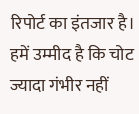रिपोर्ट का इंतजार है। हमें उम्मीद है कि चोट ज्यादा गंभीर नहीं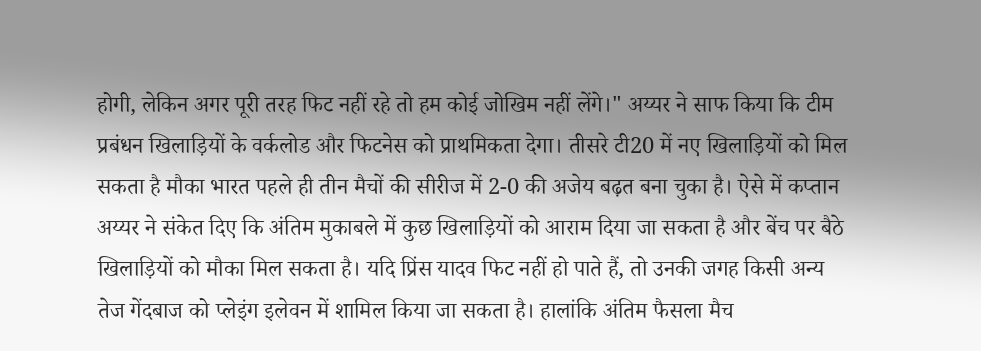होगी, लेकिन अगर पूरी तरह फिट नहीं रहे तो हम कोई जोखिम नहीं लेंगे।" अय्यर ने साफ किया कि टीम प्रबंधन खिलाड़ियों के वर्कलोड और फिटनेस को प्राथमिकता देगा। तीसरे टी20 में नए खिलाड़ियों को मिल सकता है मौका भारत पहले ही तीन मैचों की सीरीज में 2-0 की अजेय बढ़त बना चुका है। ऐसे में कप्तान अय्यर ने संकेत दिए कि अंतिम मुकाबले में कुछ खिलाड़ियों को आराम दिया जा सकता है और बेंच पर बैठे खिलाड़ियों को मौका मिल सकता है। यदि प्रिंस यादव फिट नहीं हो पाते हैं, तो उनकी जगह किसी अन्य तेज गेंदबाज को प्लेइंग इलेवन में शामिल किया जा सकता है। हालांकि अंतिम फैसला मैच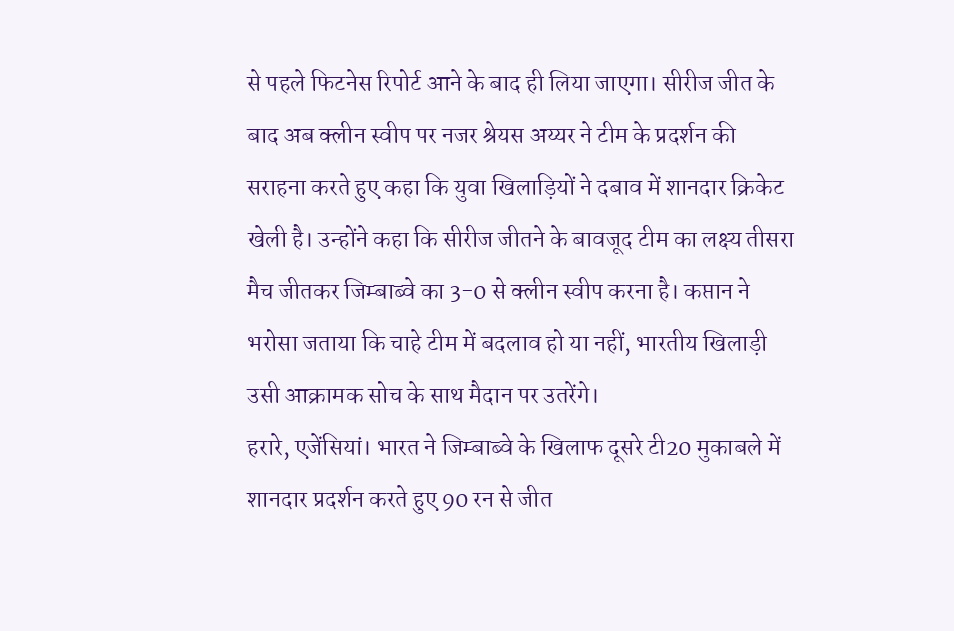से पहले फिटनेस रिपोर्ट आने के बाद ही लिया जाएगा। सीरीज जीत के बाद अब क्लीन स्वीप पर नजर श्रेयस अय्यर ने टीम के प्रदर्शन की सराहना करते हुए कहा कि युवा खिलाड़ियों ने दबाव में शानदार क्रिकेट खेली है। उन्होंने कहा कि सीरीज जीतने के बावजूद टीम का लक्ष्य तीसरा मैच जीतकर जिम्बाब्वे का 3-0 से क्लीन स्वीप करना है। कप्तान ने भरोसा जताया कि चाहे टीम में बदलाव हो या नहीं, भारतीय खिलाड़ी उसी आक्रामक सोच के साथ मैदान पर उतरेंगे।
हरारे, एजेंसियां। भारत ने जिम्बाब्वे के खिलाफ दूसरे टी20 मुकाबले में शानदार प्रदर्शन करते हुए 90 रन से जीत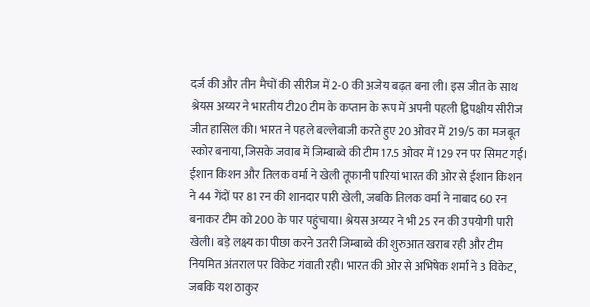दर्ज की और तीन मैचों की सीरीज में 2-0 की अजेय बढ़त बना ली। इस जीत के साथ श्रेयस अय्यर ने भारतीय टी20 टीम के कप्तान के रूप में अपनी पहली द्विपक्षीय सीरीज जीत हासिल की। भारत ने पहले बल्लेबाजी करते हुए 20 ओवर में 219/5 का मजबूत स्कोर बनाया, जिसके जवाब में जिम्बाब्वे की टीम 17.5 ओवर में 129 रन पर सिमट गई। ईशान किशन और तिलक वर्मा ने खेली तूफानी पारियां भारत की ओर से ईशान किशन ने 44 गेंदों पर 81 रन की शानदार पारी खेली, जबकि तिलक वर्मा ने नाबाद 60 रन बनाकर टीम को 200 के पार पहुंचाया। श्रेयस अय्यर ने भी 25 रन की उपयोगी पारी खेली। बड़े लक्ष्य का पीछा करने उतरी जिम्बाब्वे की शुरुआत खराब रही और टीम नियमित अंतराल पर विकेट गंवाती रही। भारत की ओर से अभिषेक शर्मा ने 3 विकेट, जबकि यश ठाकुर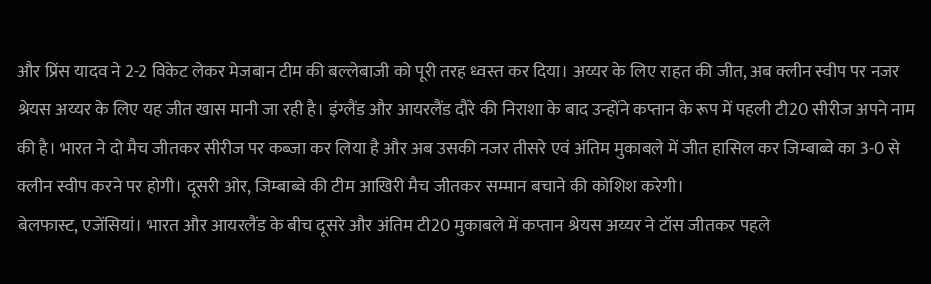और प्रिंस यादव ने 2-2 विकेट लेकर मेजबान टीम की बल्लेबाजी को पूरी तरह ध्वस्त कर दिया। अय्यर के लिए राहत की जीत, अब क्लीन स्वीप पर नजर श्रेयस अय्यर के लिए यह जीत खास मानी जा रही है। इंग्लैंड और आयरलैंड दौरे की निराशा के बाद उन्होंने कप्तान के रूप में पहली टी20 सीरीज अपने नाम की है। भारत ने दो मैच जीतकर सीरीज पर कब्जा कर लिया है और अब उसकी नजर तीसरे एवं अंतिम मुकाबले में जीत हासिल कर जिम्बाब्वे का 3-0 से क्लीन स्वीप करने पर होगी। दूसरी ओर, जिम्बाब्वे की टीम आखिरी मैच जीतकर सम्मान बचाने की कोशिश करेगी।
बेलफास्ट, एजेंसियां। भारत और आयरलैंड के बीच दूसरे और अंतिम टी20 मुकाबले में कप्तान श्रेयस अय्यर ने टॉस जीतकर पहले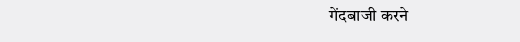गेंदबाजी करने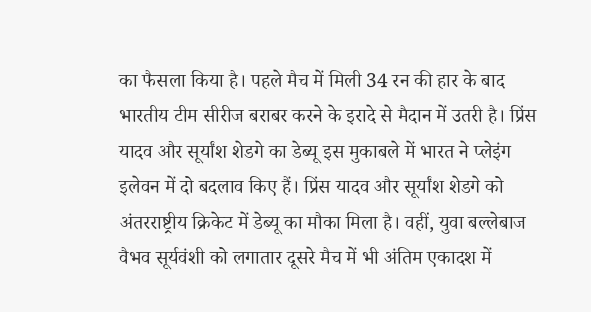का फैसला किया है। पहले मैच में मिली 34 रन की हार के बाद भारतीय टीम सीरीज बराबर करने के इरादे से मैदान में उतरी है। प्रिंस यादव और सूर्यांश शेडगे का डेब्यू इस मुकाबले में भारत ने प्लेइंग इलेवन में दो बदलाव किए हैं। प्रिंस यादव और सूर्यांश शेडगे को अंतरराष्ट्रीय क्रिकेट में डेब्यू का मौका मिला है। वहीं, युवा बल्लेबाज वैभव सूर्यवंशी को लगातार दूसरे मैच में भी अंतिम एकादश में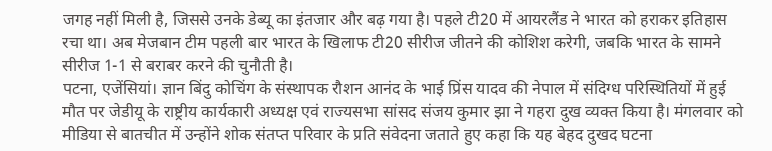जगह नहीं मिली है, जिससे उनके डेब्यू का इंतजार और बढ़ गया है। पहले टी20 में आयरलैंड ने भारत को हराकर इतिहास रचा था। अब मेजबान टीम पहली बार भारत के खिलाफ टी20 सीरीज जीतने की कोशिश करेगी, जबकि भारत के सामने सीरीज 1-1 से बराबर करने की चुनौती है।
पटना, एजेंसियां। ज्ञान बिंदु कोचिंग के संस्थापक रौशन आनंद के भाई प्रिंस यादव की नेपाल में संदिग्ध परिस्थितियों में हुई मौत पर जेडीयू के राष्ट्रीय कार्यकारी अध्यक्ष एवं राज्यसभा सांसद संजय कुमार झा ने गहरा दुख व्यक्त किया है। मंगलवार को मीडिया से बातचीत में उन्होंने शोक संतप्त परिवार के प्रति संवेदना जताते हुए कहा कि यह बेहद दुखद घटना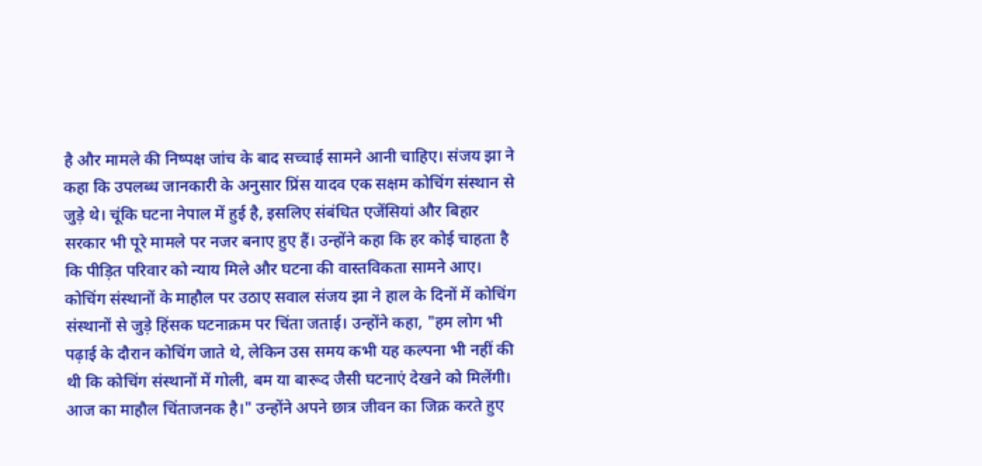है और मामले की निष्पक्ष जांच के बाद सच्चाई सामने आनी चाहिए। संजय झा ने कहा कि उपलब्ध जानकारी के अनुसार प्रिंस यादव एक सक्षम कोचिंग संस्थान से जुड़े थे। चूंकि घटना नेपाल में हुई है, इसलिए संबंधित एजेंसियां और बिहार सरकार भी पूरे मामले पर नजर बनाए हुए हैं। उन्होंने कहा कि हर कोई चाहता है कि पीड़ित परिवार को न्याय मिले और घटना की वास्तविकता सामने आए। कोचिंग संस्थानों के माहौल पर उठाए सवाल संजय झा ने हाल के दिनों में कोचिंग संस्थानों से जुड़े हिंसक घटनाक्रम पर चिंता जताई। उन्होंने कहा, "हम लोग भी पढ़ाई के दौरान कोचिंग जाते थे, लेकिन उस समय कभी यह कल्पना भी नहीं की थी कि कोचिंग संस्थानों में गोली, बम या बारूद जैसी घटनाएं देखने को मिलेंगी। आज का माहौल चिंताजनक है।" उन्होंने अपने छात्र जीवन का जिक्र करते हुए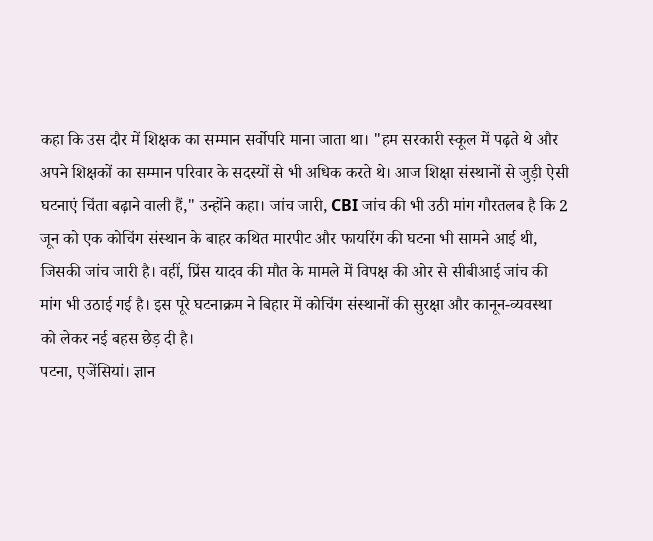कहा कि उस दौर में शिक्षक का सम्मान सर्वोपरि माना जाता था। "हम सरकारी स्कूल में पढ़ते थे और अपने शिक्षकों का सम्मान परिवार के सदस्यों से भी अधिक करते थे। आज शिक्षा संस्थानों से जुड़ी ऐसी घटनाएं चिंता बढ़ाने वाली हैं," उन्होंने कहा। जांच जारी, CBI जांच की भी उठी मांग गौरतलब है कि 2 जून को एक कोचिंग संस्थान के बाहर कथित मारपीट और फायरिंग की घटना भी सामने आई थी, जिसकी जांच जारी है। वहीं, प्रिंस यादव की मौत के मामले में विपक्ष की ओर से सीबीआई जांच की मांग भी उठाई गई है। इस पूरे घटनाक्रम ने बिहार में कोचिंग संस्थानों की सुरक्षा और कानून-व्यवस्था को लेकर नई बहस छेड़ दी है।
पटना, एजेंसियां। ज्ञान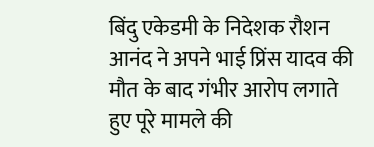बिंदु एकेडमी के निदेशक रौशन आनंद ने अपने भाई प्रिंस यादव की मौत के बाद गंभीर आरोप लगाते हुए पूरे मामले की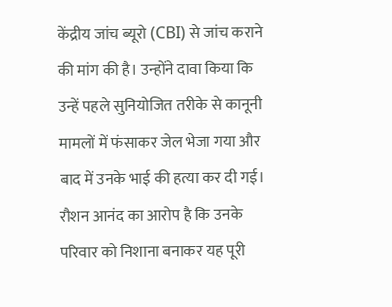केंद्रीय जांच ब्यूरो (CBI) से जांच कराने की मांग की है। उन्होंने दावा किया कि उन्हें पहले सुनियोजित तरीके से कानूनी मामलों में फंसाकर जेल भेजा गया और बाद में उनके भाई की हत्या कर दी गई। रौशन आनंद का आरोप है कि उनके परिवार को निशाना बनाकर यह पूरी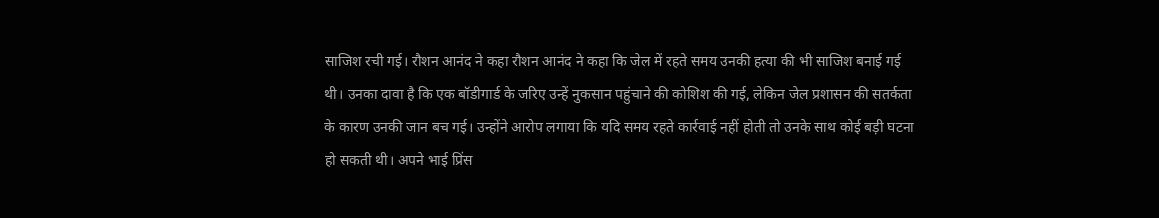साजिश रची गई। रौशन आनंद ने कहा रौशन आनंद ने कहा कि जेल में रहते समय उनकी हत्या की भी साजिश बनाई गई थी। उनका दावा है कि एक बॉडीगार्ड के जरिए उन्हें नुकसान पहुंचाने की कोशिश की गई, लेकिन जेल प्रशासन की सतर्कता के कारण उनकी जान बच गई। उन्होंने आरोप लगाया कि यदि समय रहते कार्रवाई नहीं होती तो उनके साथ कोई बड़ी घटना हो सकती थी। अपने भाई प्रिंस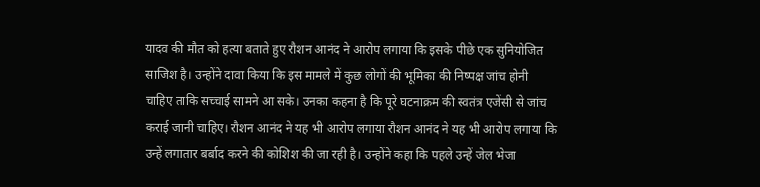यादव की मौत को हत्या बताते हुए रौशन आनंद ने आरोप लगाया कि इसके पीछे एक सुनियोजित साजिश है। उन्होंने दावा किया कि इस मामले में कुछ लोगों की भूमिका की निष्पक्ष जांच होनी चाहिए ताकि सच्चाई सामने आ सके। उनका कहना है कि पूरे घटनाक्रम की स्वतंत्र एजेंसी से जांच कराई जानी चाहिए। रौशन आनंद ने यह भी आरोप लगाया रौशन आनंद ने यह भी आरोप लगाया कि उन्हें लगातार बर्बाद करने की कोशिश की जा रही है। उन्होंने कहा कि पहले उन्हें जेल भेजा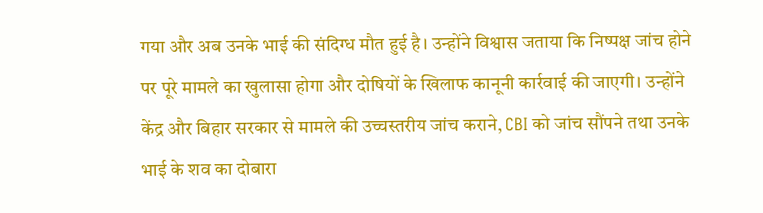गया और अब उनके भाई की संदिग्ध मौत हुई है। उन्होंने विश्वास जताया कि निष्पक्ष जांच होने पर पूरे मामले का खुलासा होगा और दोषियों के खिलाफ कानूनी कार्रवाई की जाएगी। उन्होंने केंद्र और बिहार सरकार से मामले की उच्चस्तरीय जांच कराने, CBI को जांच सौंपने तथा उनके भाई के शव का दोबारा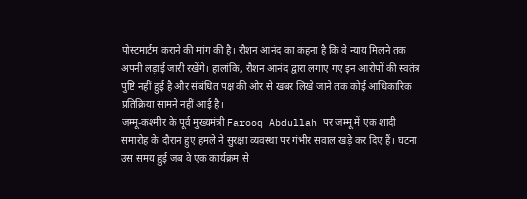पोस्टमार्टम कराने की मांग की है। रौशन आनंद का कहना है कि वे न्याय मिलने तक अपनी लड़ाई जारी रखेंगे। हालांकि, रौशन आनंद द्वारा लगाए गए इन आरोपों की स्वतंत्र पुष्टि नहीं हुई है और संबंधित पक्ष की ओर से खबर लिखे जाने तक कोई आधिकारिक प्रतिक्रिया सामने नहीं आई है।
जम्मू-कश्मीर के पूर्व मुख्यमंत्री Farooq Abdullah पर जम्मू में एक शादी समारोह के दौरान हुए हमले ने सुरक्षा व्यवस्था पर गंभीर सवाल खड़े कर दिए हैं। घटना उस समय हुई जब वे एक कार्यक्रम से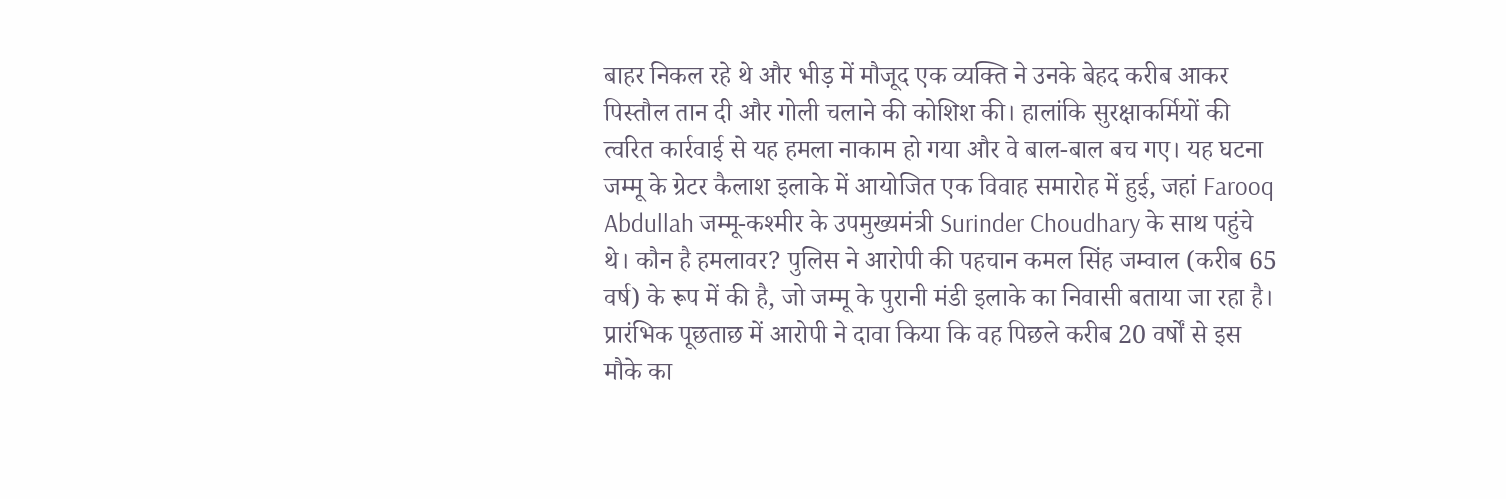बाहर निकल रहे थे और भीड़ में मौजूद एक व्यक्ति ने उनके बेहद करीब आकर पिस्तौल तान दी और गोली चलाने की कोशिश की। हालांकि सुरक्षाकर्मियों की त्वरित कार्रवाई से यह हमला नाकाम हो गया और वे बाल-बाल बच गए। यह घटना जम्मू के ग्रेटर कैलाश इलाके में आयोजित एक विवाह समारोह में हुई, जहां Farooq Abdullah जम्मू-कश्मीर के उपमुख्यमंत्री Surinder Choudhary के साथ पहुंचे थे। कौन है हमलावर? पुलिस ने आरोपी की पहचान कमल सिंह जम्वाल (करीब 65 वर्ष) के रूप में की है, जो जम्मू के पुरानी मंडी इलाके का निवासी बताया जा रहा है। प्रारंभिक पूछताछ में आरोपी ने दावा किया कि वह पिछले करीब 20 वर्षों से इस मौके का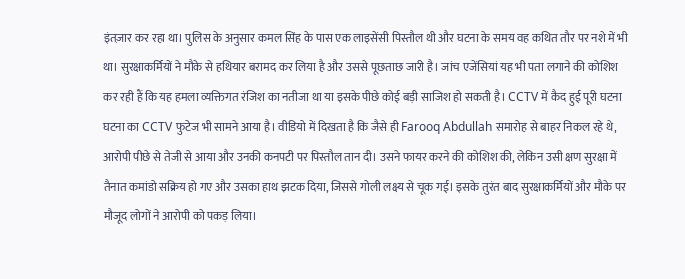इंतज़ार कर रहा था। पुलिस के अनुसार कमल सिंह के पास एक लाइसेंसी पिस्तौल थी और घटना के समय वह कथित तौर पर नशे में भी था। सुरक्षाकर्मियों ने मौके से हथियार बरामद कर लिया है और उससे पूछताछ जारी है। जांच एजेंसियां यह भी पता लगाने की कोशिश कर रही हैं कि यह हमला व्यक्तिगत रंजिश का नतीजा था या इसके पीछे कोई बड़ी साजिश हो सकती है। CCTV में कैद हुई पूरी घटना घटना का CCTV फुटेज भी सामने आया है। वीडियो में दिखता है कि जैसे ही Farooq Abdullah समारोह से बाहर निकल रहे थे, आरोपी पीछे से तेजी से आया और उनकी कनपटी पर पिस्तौल तान दी। उसने फायर करने की कोशिश की, लेकिन उसी क्षण सुरक्षा में तैनात कमांडो सक्रिय हो गए और उसका हाथ झटक दिया, जिससे गोली लक्ष्य से चूक गई। इसके तुरंत बाद सुरक्षाकर्मियों और मौके पर मौजूद लोगों ने आरोपी को पकड़ लिया।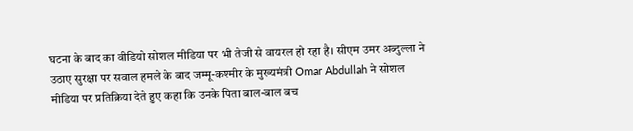घटना के बाद का वीडियो सोशल मीडिया पर भी तेजी से वायरल हो रहा है। सीएम उमर अब्दुल्ला ने उठाए सुरक्षा पर सवाल हमले के बाद जम्मू-कश्मीर के मुख्यमंत्री Omar Abdullah ने सोशल मीडिया पर प्रतिक्रिया देते हुए कहा कि उनके पिता बाल-बाल बच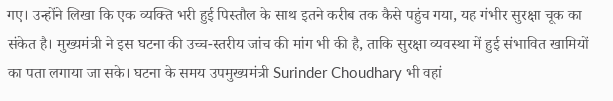गए। उन्होंने लिखा कि एक व्यक्ति भरी हुई पिस्तौल के साथ इतने करीब तक कैसे पहुंच गया, यह गंभीर सुरक्षा चूक का संकेत है। मुख्यमंत्री ने इस घटना की उच्च-स्तरीय जांच की मांग भी की है, ताकि सुरक्षा व्यवस्था में हुई संभावित खामियों का पता लगाया जा सके। घटना के समय उपमुख्यमंत्री Surinder Choudhary भी वहां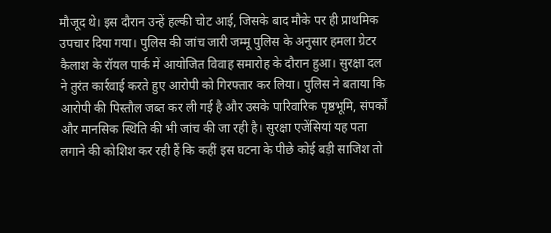मौजूद थे। इस दौरान उन्हें हल्की चोट आई, जिसके बाद मौके पर ही प्राथमिक उपचार दिया गया। पुलिस की जांच जारी जम्मू पुलिस के अनुसार हमला ग्रेटर कैलाश के रॉयल पार्क में आयोजित विवाह समारोह के दौरान हुआ। सुरक्षा दल ने तुरंत कार्रवाई करते हुए आरोपी को गिरफ्तार कर लिया। पुलिस ने बताया कि आरोपी की पिस्तौल जब्त कर ली गई है और उसके पारिवारिक पृष्ठभूमि, संपर्कों और मानसिक स्थिति की भी जांच की जा रही है। सुरक्षा एजेंसियां यह पता लगाने की कोशिश कर रही हैं कि कहीं इस घटना के पीछे कोई बड़ी साजिश तो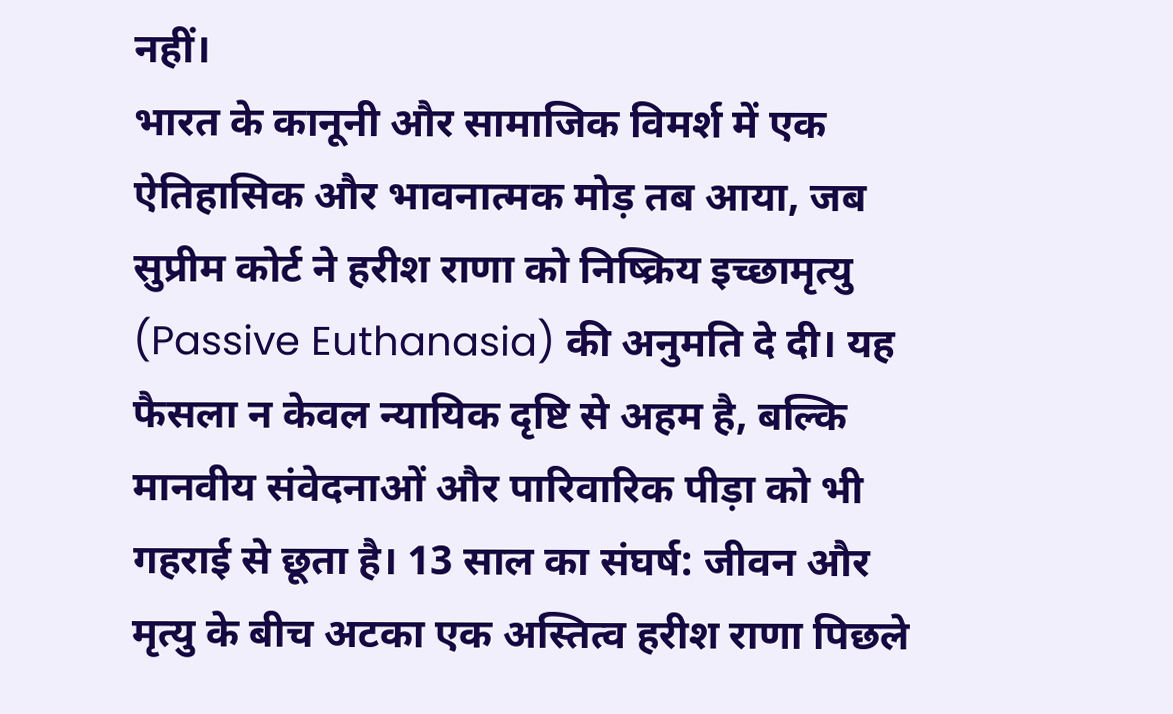नहीं।
भारत के कानूनी और सामाजिक विमर्श में एक ऐतिहासिक और भावनात्मक मोड़ तब आया, जब सुप्रीम कोर्ट ने हरीश राणा को निष्क्रिय इच्छामृत्यु (Passive Euthanasia) की अनुमति दे दी। यह फैसला न केवल न्यायिक दृष्टि से अहम है, बल्कि मानवीय संवेदनाओं और पारिवारिक पीड़ा को भी गहराई से छूता है। 13 साल का संघर्ष: जीवन और मृत्यु के बीच अटका एक अस्तित्व हरीश राणा पिछले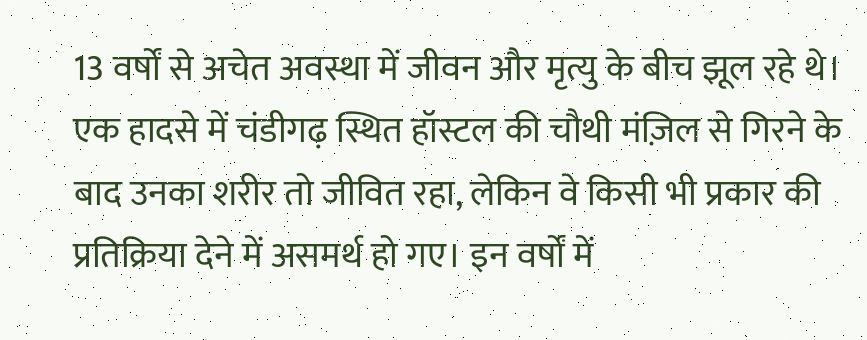13 वर्षों से अचेत अवस्था में जीवन और मृत्यु के बीच झूल रहे थे। एक हादसे में चंडीगढ़ स्थित हॉस्टल की चौथी मंज़िल से गिरने के बाद उनका शरीर तो जीवित रहा, लेकिन वे किसी भी प्रकार की प्रतिक्रिया देने में असमर्थ हो गए। इन वर्षों में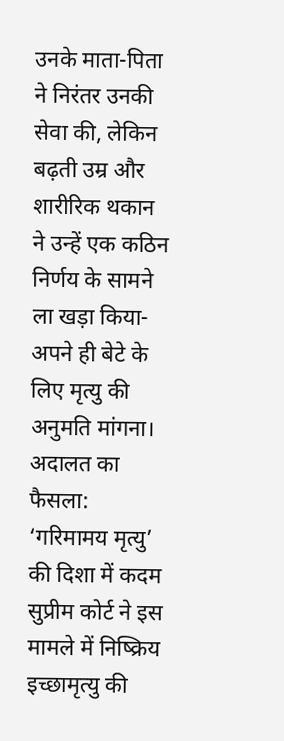उनके माता-पिता ने निरंतर उनकी सेवा की, लेकिन बढ़ती उम्र और शारीरिक थकान ने उन्हें एक कठिन निर्णय के सामने ला खड़ा किया-अपने ही बेटे के लिए मृत्यु की अनुमति मांगना। अदालत का फैसला: ‘गरिमामय मृत्यु’ की दिशा में कदम सुप्रीम कोर्ट ने इस मामले में निष्क्रिय इच्छामृत्यु की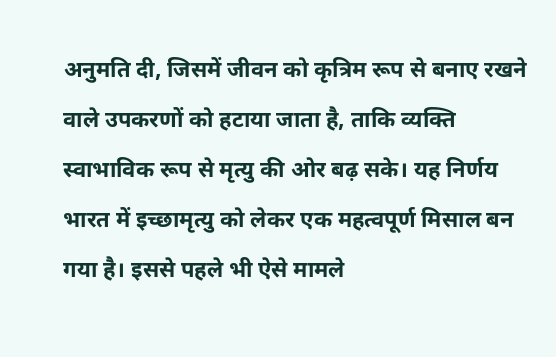अनुमति दी, जिसमें जीवन को कृत्रिम रूप से बनाए रखने वाले उपकरणों को हटाया जाता है, ताकि व्यक्ति स्वाभाविक रूप से मृत्यु की ओर बढ़ सके। यह निर्णय भारत में इच्छामृत्यु को लेकर एक महत्वपूर्ण मिसाल बन गया है। इससे पहले भी ऐसे मामले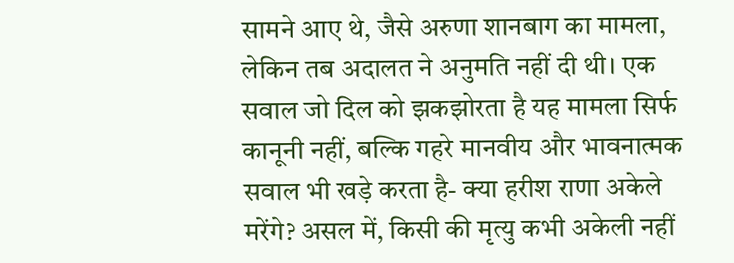सामने आए थे, जैसे अरुणा शानबाग का मामला, लेकिन तब अदालत ने अनुमति नहीं दी थी। एक सवाल जो दिल को झकझोरता है यह मामला सिर्फ कानूनी नहीं, बल्कि गहरे मानवीय और भावनात्मक सवाल भी खड़े करता है- क्या हरीश राणा अकेले मरेंगे? असल में, किसी की मृत्यु कभी अकेली नहीं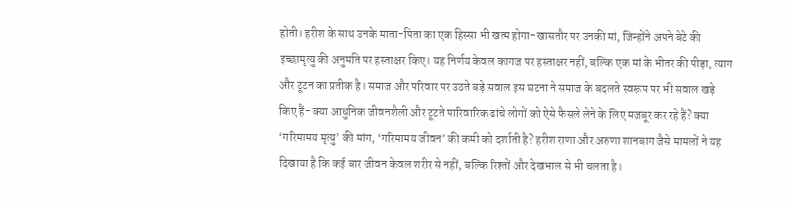होती। हरीश के साथ उनके माता-पिता का एक हिस्सा भी खत्म होगा-खासतौर पर उनकी मां, जिन्होंने अपने बेटे की इच्छामृत्यु की अनुमति पर हस्ताक्षर किए। यह निर्णय केवल कागज पर हस्ताक्षर नहीं, बल्कि एक मां के भीतर की पीड़ा, त्याग और टूटन का प्रतीक है। समाज और परिवार पर उठते बड़े सवाल इस घटना ने समाज के बदलते स्वरूप पर भी सवाल खड़े किए हैं- क्या आधुनिक जीवनशैली और टूटते पारिवारिक ढांचे लोगों को ऐसे फैसले लेने के लिए मजबूर कर रहे हैं? क्या ‘गरिमामय मृत्यु’ की मांग, ‘गरिमामय जीवन’ की कमी को दर्शाती है? हरीश राणा और अरुणा शानबाग जैसे मामलों ने यह दिखाया है कि कई बार जीवन केवल शरीर से नहीं, बल्कि रिश्तों और देखभाल से भी चलता है।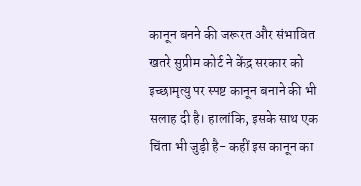कानून बनने की जरूरत और संभावित खतरे सुप्रीम कोर्ट ने केंद्र सरकार को इच्छामृत्यु पर स्पष्ट कानून बनाने की भी सलाह दी है। हालांकि, इसके साथ एक चिंता भी जुड़ी है- कहीं इस कानून का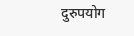दुरुपयोग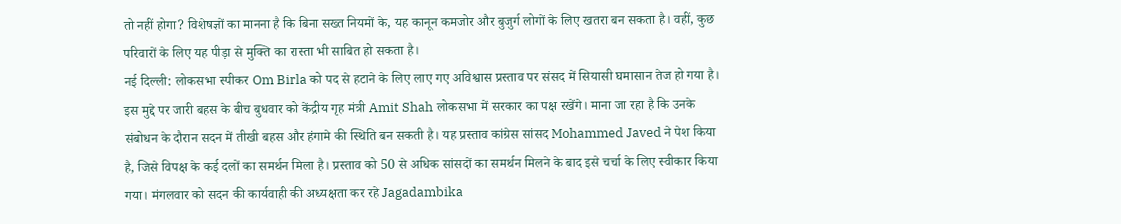तो नहीं होगा? विशेषज्ञों का मानना है कि बिना सख्त नियमों के, यह कानून कमजोर और बुजुर्ग लोगों के लिए खतरा बन सकता है। वहीं, कुछ परिवारों के लिए यह पीड़ा से मुक्ति का रास्ता भी साबित हो सकता है।
नई दिल्ली: लोकसभा स्पीकर Om Birla को पद से हटाने के लिए लाए गए अविश्वास प्रस्ताव पर संसद में सियासी घमासान तेज हो गया है। इस मुद्दे पर जारी बहस के बीच बुधवार को केंद्रीय गृह मंत्री Amit Shah लोकसभा में सरकार का पक्ष रखेंगे। माना जा रहा है कि उनके संबोधन के दौरान सदन में तीखी बहस और हंगामे की स्थिति बन सकती है। यह प्रस्ताव कांग्रेस सांसद Mohammed Javed ने पेश किया है, जिसे विपक्ष के कई दलों का समर्थन मिला है। प्रस्ताव को 50 से अधिक सांसदों का समर्थन मिलने के बाद इसे चर्चा के लिए स्वीकार किया गया। मंगलवार को सदन की कार्यवाही की अध्यक्षता कर रहे Jagadambika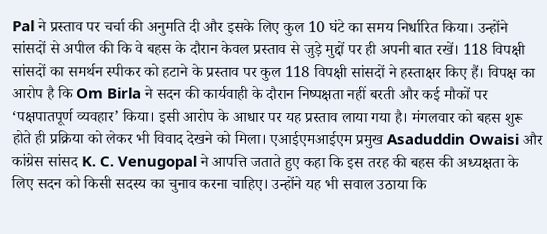Pal ने प्रस्ताव पर चर्चा की अनुमति दी और इसके लिए कुल 10 घंटे का समय निर्धारित किया। उन्होंने सांसदों से अपील की कि वे बहस के दौरान केवल प्रस्ताव से जुड़े मुद्दों पर ही अपनी बात रखें। 118 विपक्षी सांसदों का समर्थन स्पीकर को हटाने के प्रस्ताव पर कुल 118 विपक्षी सांसदों ने हस्ताक्षर किए हैं। विपक्ष का आरोप है कि Om Birla ने सदन की कार्यवाही के दौरान निष्पक्षता नहीं बरती और कई मौकों पर ‘पक्षपातपूर्ण व्यवहार’ किया। इसी आरोप के आधार पर यह प्रस्ताव लाया गया है। मंगलवार को बहस शुरू होते ही प्रक्रिया को लेकर भी विवाद देखने को मिला। एआईएमआईएम प्रमुख Asaduddin Owaisi और कांग्रेस सांसद K. C. Venugopal ने आपत्ति जताते हुए कहा कि इस तरह की बहस की अध्यक्षता के लिए सदन को किसी सदस्य का चुनाव करना चाहिए। उन्होंने यह भी सवाल उठाया कि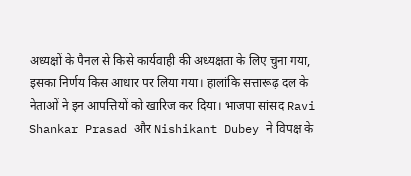अध्यक्षों के पैनल से किसे कार्यवाही की अध्यक्षता के लिए चुना गया, इसका निर्णय किस आधार पर लिया गया। हालांकि सत्तारूढ़ दल के नेताओं ने इन आपत्तियों को खारिज कर दिया। भाजपा सांसद Ravi Shankar Prasad और Nishikant Dubey ने विपक्ष के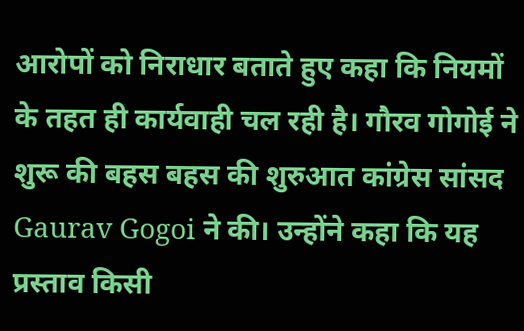आरोपों को निराधार बताते हुए कहा कि नियमों के तहत ही कार्यवाही चल रही है। गौरव गोगोई ने शुरू की बहस बहस की शुरुआत कांग्रेस सांसद Gaurav Gogoi ने की। उन्होंने कहा कि यह प्रस्ताव किसी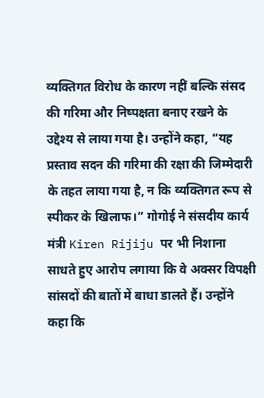व्यक्तिगत विरोध के कारण नहीं बल्कि संसद की गरिमा और निष्पक्षता बनाए रखने के उद्देश्य से लाया गया है। उन्होंने कहा, “यह प्रस्ताव सदन की गरिमा की रक्षा की जिम्मेदारी के तहत लाया गया है, न कि व्यक्तिगत रूप से स्पीकर के खिलाफ।” गोगोई ने संसदीय कार्य मंत्री Kiren Rijiju पर भी निशाना साधते हुए आरोप लगाया कि वे अक्सर विपक्षी सांसदों की बातों में बाधा डालते हैं। उन्होंने कहा कि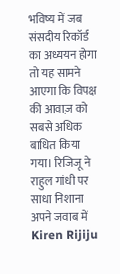भविष्य में जब संसदीय रिकॉर्ड का अध्ययन होगा तो यह सामने आएगा कि विपक्ष की आवाज़ को सबसे अधिक बाधित किया गया। रिजिजू ने राहुल गांधी पर साधा निशाना अपने जवाब में Kiren Rijiju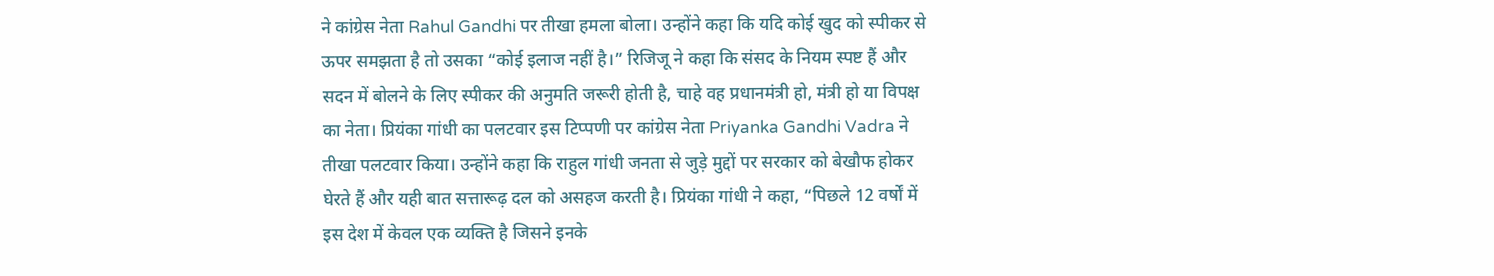ने कांग्रेस नेता Rahul Gandhi पर तीखा हमला बोला। उन्होंने कहा कि यदि कोई खुद को स्पीकर से ऊपर समझता है तो उसका “कोई इलाज नहीं है।” रिजिजू ने कहा कि संसद के नियम स्पष्ट हैं और सदन में बोलने के लिए स्पीकर की अनुमति जरूरी होती है, चाहे वह प्रधानमंत्री हो, मंत्री हो या विपक्ष का नेता। प्रियंका गांधी का पलटवार इस टिप्पणी पर कांग्रेस नेता Priyanka Gandhi Vadra ने तीखा पलटवार किया। उन्होंने कहा कि राहुल गांधी जनता से जुड़े मुद्दों पर सरकार को बेखौफ होकर घेरते हैं और यही बात सत्तारूढ़ दल को असहज करती है। प्रियंका गांधी ने कहा, “पिछले 12 वर्षों में इस देश में केवल एक व्यक्ति है जिसने इनके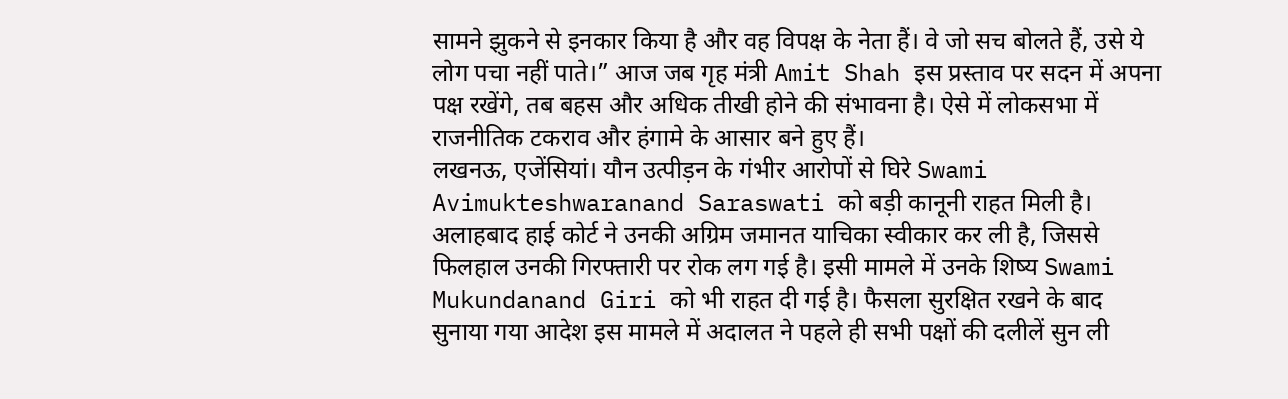सामने झुकने से इनकार किया है और वह विपक्ष के नेता हैं। वे जो सच बोलते हैं, उसे ये लोग पचा नहीं पाते।” आज जब गृह मंत्री Amit Shah इस प्रस्ताव पर सदन में अपना पक्ष रखेंगे, तब बहस और अधिक तीखी होने की संभावना है। ऐसे में लोकसभा में राजनीतिक टकराव और हंगामे के आसार बने हुए हैं।
लखनऊ, एजेंसियां। यौन उत्पीड़न के गंभीर आरोपों से घिरे Swami Avimukteshwaranand Saraswati को बड़ी कानूनी राहत मिली है। अलाहबाद हाई कोर्ट ने उनकी अग्रिम जमानत याचिका स्वीकार कर ली है, जिससे फिलहाल उनकी गिरफ्तारी पर रोक लग गई है। इसी मामले में उनके शिष्य Swami Mukundanand Giri को भी राहत दी गई है। फैसला सुरक्षित रखने के बाद सुनाया गया आदेश इस मामले में अदालत ने पहले ही सभी पक्षों की दलीलें सुन ली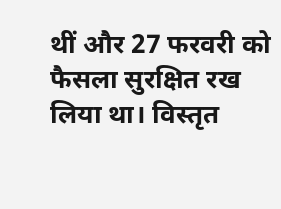थीं और 27 फरवरी को फैसला सुरक्षित रख लिया था। विस्तृत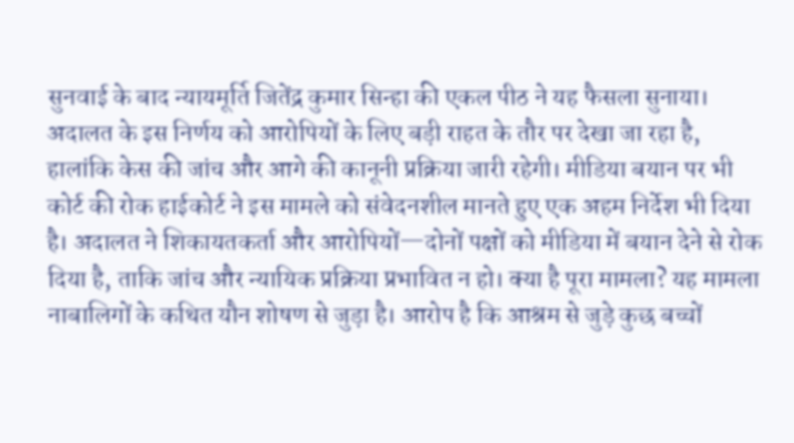सुनवाई के बाद न्यायमूर्ति जितेंद्र कुमार सिन्हा की एकल पीठ ने यह फैसला सुनाया। अदालत के इस निर्णय को आरोपियों के लिए बड़ी राहत के तौर पर देखा जा रहा है, हालांकि केस की जांच और आगे की कानूनी प्रक्रिया जारी रहेगी। मीडिया बयान पर भी कोर्ट की रोक हाईकोर्ट ने इस मामले को संवेदनशील मानते हुए एक अहम निर्देश भी दिया है। अदालत ने शिकायतकर्ता और आरोपियों—दोनों पक्षों को मीडिया में बयान देने से रोक दिया है, ताकि जांच और न्यायिक प्रक्रिया प्रभावित न हो। क्या है पूरा मामला? यह मामला नाबालिगों के कथित यौन शोषण से जुड़ा है। आरोप है कि आश्रम से जुड़े कुछ बच्चों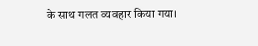के साथ गलत व्यवहार किया गया।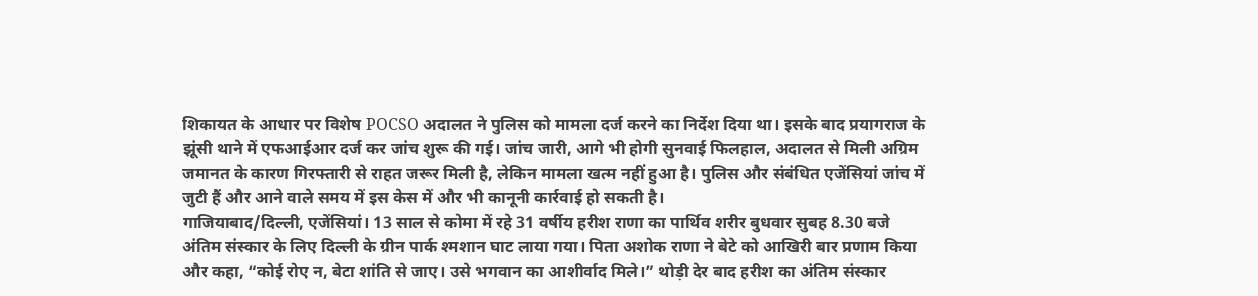शिकायत के आधार पर विशेष POCSO अदालत ने पुलिस को मामला दर्ज करने का निर्देश दिया था। इसके बाद प्रयागराज के झूंसी थाने में एफआईआर दर्ज कर जांच शुरू की गई। जांच जारी, आगे भी होगी सुनवाई फिलहाल, अदालत से मिली अग्रिम जमानत के कारण गिरफ्तारी से राहत जरूर मिली है, लेकिन मामला खत्म नहीं हुआ है। पुलिस और संबंधित एजेंसियां जांच में जुटी हैं और आने वाले समय में इस केस में और भी कानूनी कार्रवाई हो सकती है।
गाजियाबाद/दिल्ली, एजेंसियां। 13 साल से कोमा में रहे 31 वर्षीय हरीश राणा का पार्थिव शरीर बुधवार सुबह 8.30 बजे अंतिम संस्कार के लिए दिल्ली के ग्रीन पार्क श्मशान घाट लाया गया। पिता अशोक राणा ने बेटे को आखिरी बार प्रणाम किया और कहा, “कोई रोए न, बेटा शांति से जाए। उसे भगवान का आशीर्वाद मिले।” थोड़ी देर बाद हरीश का अंतिम संस्कार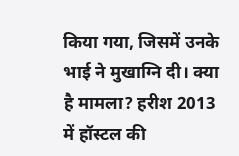किया गया, जिसमें उनके भाई ने मुखाग्नि दी। क्या है मामला? हरीश 2013 में हॉस्टल की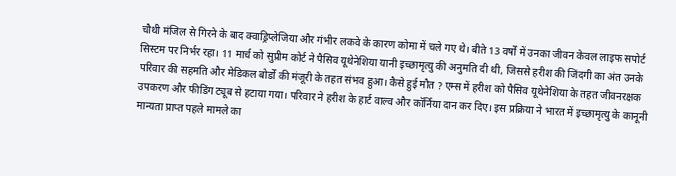चौथी मंजिल से गिरने के बाद क्वाड्रिप्लेजिया और गंभीर लकवे के कारण कोमा में चले गए थे। बीते 13 वर्षों में उनका जीवन केवल लाइफ सपोर्ट सिस्टम पर निर्भर रहा। 11 मार्च को सुप्रीम कोर्ट ने पैसिव यूथेनेशिया यानी इच्छामृत्यु की अनुमति दी थी, जिससे हरीश की जिंदगी का अंत उनके परिवार की सहमति और मेडिकल बोर्डों की मंजूरी के तहत संभव हुआ। कैसे हुई मौत ? एम्स में हरीश को पैसिव यूथेनेशिया के तहत जीवनरक्षक उपकरण और फीडिंग ट्यूब से हटाया गया। परिवार ने हरीश के हार्ट वाल्व और कॉर्निया दान कर दिए। इस प्रक्रिया ने भारत में इच्छामृत्यु के कानूनी मान्यता प्राप्त पहले मामले का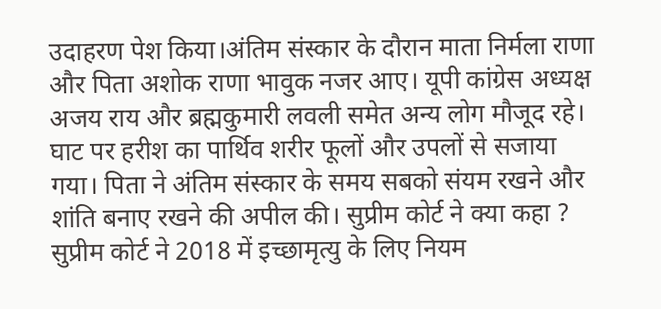उदाहरण पेश किया।अंतिम संस्कार के दौरान माता निर्मला राणा और पिता अशोक राणा भावुक नजर आए। यूपी कांग्रेस अध्यक्ष अजय राय और ब्रह्मकुमारी लवली समेत अन्य लोग मौजूद रहे। घाट पर हरीश का पार्थिव शरीर फूलों और उपलों से सजाया गया। पिता ने अंतिम संस्कार के समय सबको संयम रखने और शांति बनाए रखने की अपील की। सुप्रीम कोर्ट ने क्या कहा ? सुप्रीम कोर्ट ने 2018 में इच्छामृत्यु के लिए नियम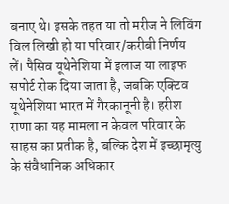बनाए थे। इसके तहत या तो मरीज ने लिविंग विल लिखी हो या परिवार/करीबी निर्णय लें। पैसिव यूथेनेशिया में इलाज या लाइफ सपोर्ट रोक दिया जाता है, जबकि एक्टिव यूथेनेशिया भारत में गैरकानूनी है। हरीश राणा का यह मामला न केवल परिवार के साहस का प्रतीक है, बल्कि देश में इच्छामृत्यु के संवैधानिक अधिकार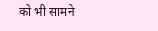को भी सामने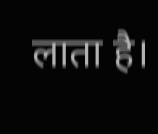लाता है।